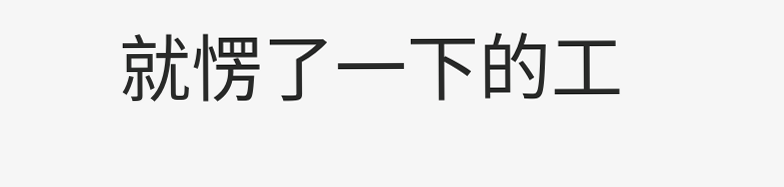就愣了一下的工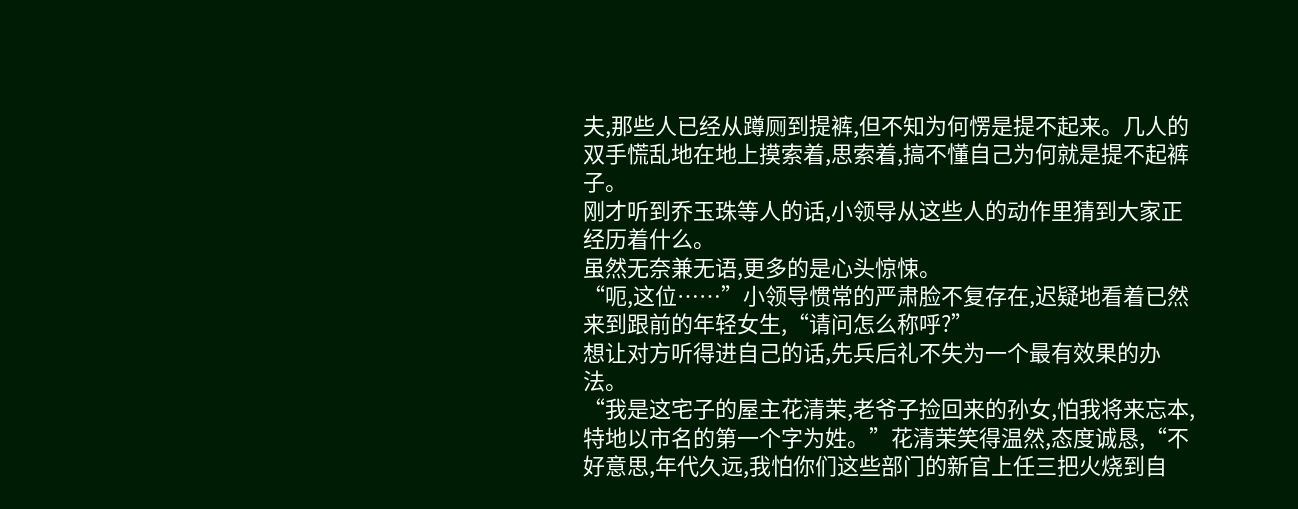夫,那些人已经从蹲厕到提裤,但不知为何愣是提不起来。几人的双手慌乱地在地上摸索着,思索着,搞不懂自己为何就是提不起裤子。
刚才听到乔玉珠等人的话,小领导从这些人的动作里猜到大家正经历着什么。
虽然无奈兼无语,更多的是心头惊悚。
“呃,这位……”小领导惯常的严肃脸不复存在,迟疑地看着已然来到跟前的年轻女生,“请问怎么称呼?”
想让对方听得进自己的话,先兵后礼不失为一个最有效果的办法。
“我是这宅子的屋主花清茉,老爷子捡回来的孙女,怕我将来忘本,特地以市名的第一个字为姓。”花清茉笑得温然,态度诚恳,“不好意思,年代久远,我怕你们这些部门的新官上任三把火烧到自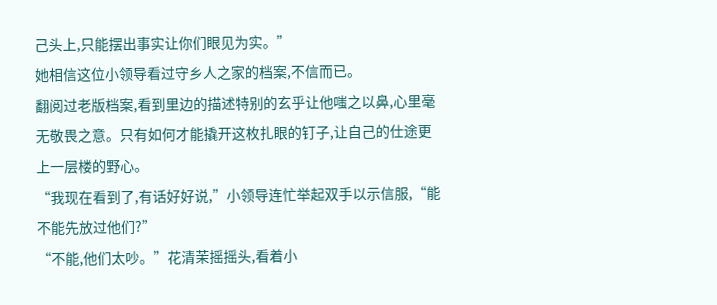己头上,只能摆出事实让你们眼见为实。”
她相信这位小领导看过守乡人之家的档案,不信而已。
翻阅过老版档案,看到里边的描述特别的玄乎让他嗤之以鼻,心里毫无敬畏之意。只有如何才能撬开这枚扎眼的钉子,让自己的仕途更上一层楼的野心。
“我现在看到了,有话好好说,”小领导连忙举起双手以示信服,“能不能先放过他们?”
“不能,他们太吵。”花清茉摇摇头,看着小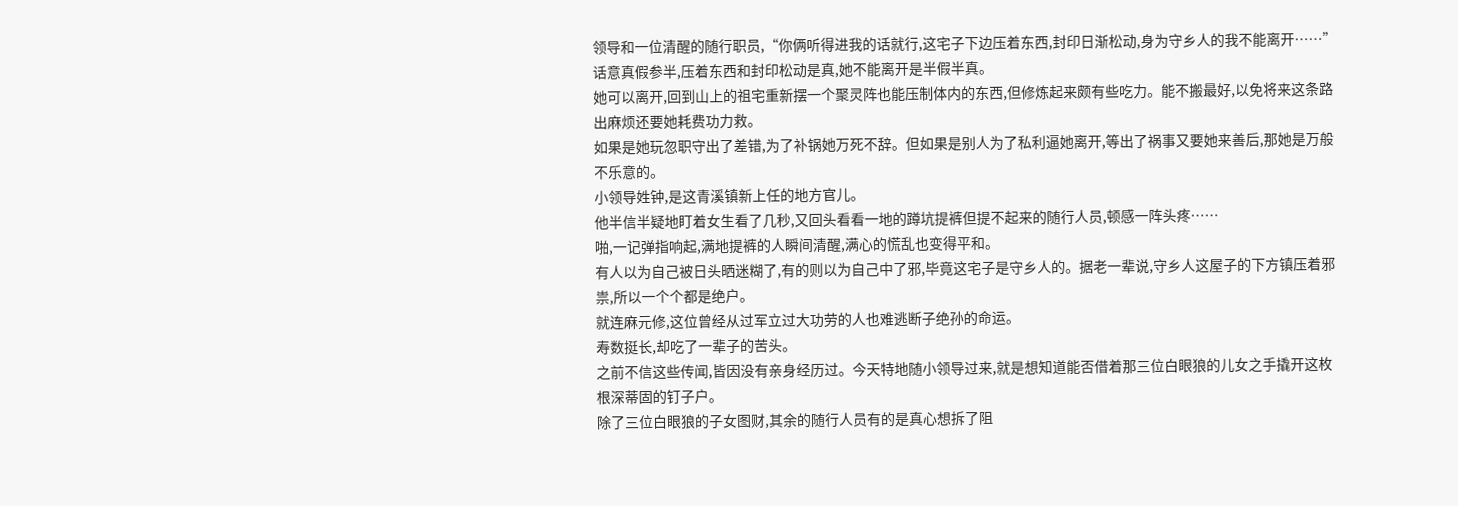领导和一位清醒的随行职员,“你俩听得进我的话就行,这宅子下边压着东西,封印日渐松动,身为守乡人的我不能离开……”
话意真假参半,压着东西和封印松动是真,她不能离开是半假半真。
她可以离开,回到山上的祖宅重新摆一个聚灵阵也能压制体内的东西,但修炼起来颇有些吃力。能不搬最好,以免将来这条路出麻烦还要她耗费功力救。
如果是她玩忽职守出了差错,为了补锅她万死不辞。但如果是别人为了私利逼她离开,等出了祸事又要她来善后,那她是万般不乐意的。
小领导姓钟,是这青溪镇新上任的地方官儿。
他半信半疑地盯着女生看了几秒,又回头看看一地的蹲坑提裤但提不起来的随行人员,顿感一阵头疼……
啪,一记弹指响起,满地提裤的人瞬间清醒,满心的慌乱也变得平和。
有人以为自己被日头晒迷糊了,有的则以为自己中了邪,毕竟这宅子是守乡人的。据老一辈说,守乡人这屋子的下方镇压着邪祟,所以一个个都是绝户。
就连麻元修,这位曾经从过军立过大功劳的人也难逃断子绝孙的命运。
寿数挺长,却吃了一辈子的苦头。
之前不信这些传闻,皆因没有亲身经历过。今天特地随小领导过来,就是想知道能否借着那三位白眼狼的儿女之手撬开这枚根深蒂固的钉子户。
除了三位白眼狼的子女图财,其余的随行人员有的是真心想拆了阻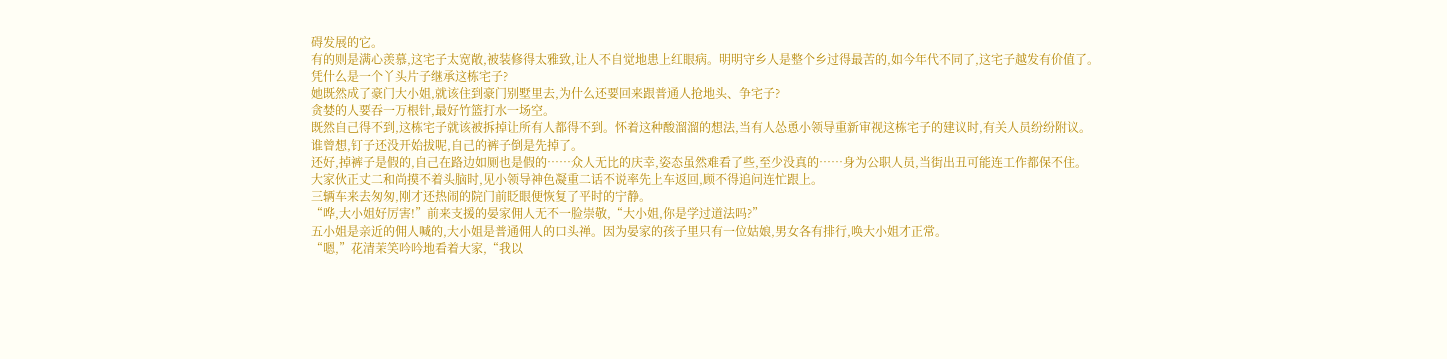碍发展的它。
有的则是满心羡慕,这宅子太宽敞,被装修得太雅致,让人不自觉地患上红眼病。明明守乡人是整个乡过得最苦的,如今年代不同了,这宅子越发有价值了。
凭什么是一个丫头片子继承这栋宅子?
她既然成了豪门大小姐,就该住到豪门别墅里去,为什么还要回来跟普通人抢地头、争宅子?
贪婪的人要吞一万根针,最好竹篮打水一场空。
既然自己得不到,这栋宅子就该被拆掉让所有人都得不到。怀着这种酸溜溜的想法,当有人怂恿小领导重新审视这栋宅子的建议时,有关人员纷纷附议。
谁曾想,钉子还没开始拔呢,自己的裤子倒是先掉了。
还好,掉裤子是假的,自己在路边如厕也是假的……众人无比的庆幸,姿态虽然难看了些,至少没真的……身为公职人员,当街出丑可能连工作都保不住。
大家伙正丈二和尚摸不着头脑时,见小领导神色凝重二话不说率先上车返回,顾不得追问连忙跟上。
三辆车来去匆匆,刚才还热闹的院门前眨眼便恢复了平时的宁静。
“哗,大小姐好厉害!”前来支援的晏家佣人无不一脸崇敬,“大小姐,你是学过道法吗?”
五小姐是亲近的佣人喊的,大小姐是普通佣人的口头禅。因为晏家的孩子里只有一位姑娘,男女各有排行,唤大小姐才正常。
“嗯,”花清茉笑吟吟地看着大家,“我以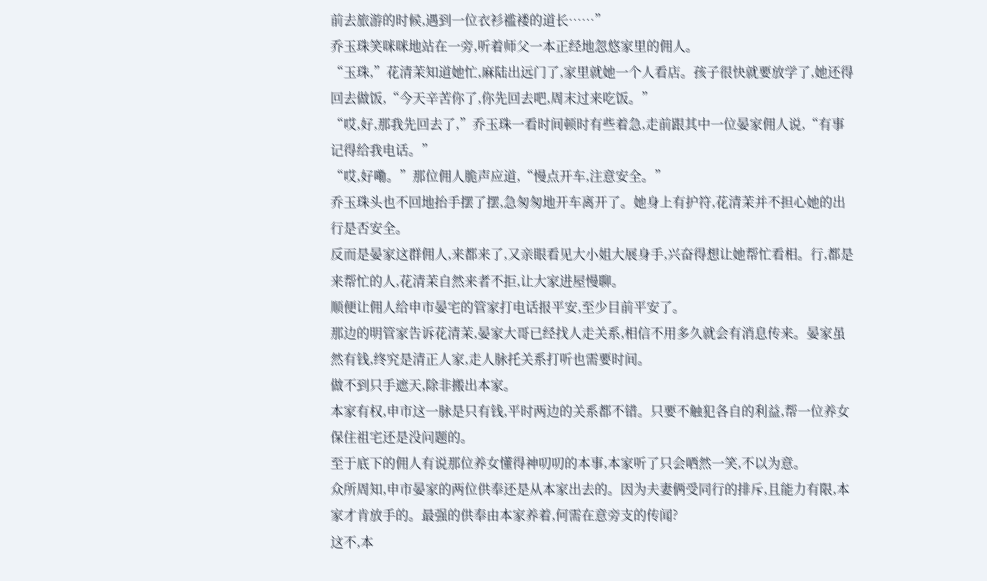前去旅游的时候,遇到一位衣衫褴褛的道长……”
乔玉珠笑咪咪地站在一旁,听着师父一本正经地忽悠家里的佣人。
“玉珠,”花清茉知道她忙,麻陆出远门了,家里就她一个人看店。孩子很快就要放学了,她还得回去做饭,“今天辛苦你了,你先回去吧,周末过来吃饭。”
“哎,好,那我先回去了,”乔玉珠一看时间顿时有些着急,走前跟其中一位晏家佣人说,“有事记得给我电话。”
“哎,好嘞。”那位佣人脆声应道,“慢点开车,注意安全。”
乔玉珠头也不回地抬手摆了摆,急匆匆地开车离开了。她身上有护符,花清茉并不担心她的出行是否安全。
反而是晏家这群佣人,来都来了,又亲眼看见大小姐大展身手,兴奋得想让她帮忙看相。行,都是来帮忙的人,花清茉自然来者不拒,让大家进屋慢聊。
顺便让佣人给申市晏宅的管家打电话报平安,至少目前平安了。
那边的明管家告诉花清茉,晏家大哥已经找人走关系,相信不用多久就会有消息传来。晏家虽然有钱,终究是清正人家,走人脉托关系打听也需要时间。
做不到只手遮天,除非搬出本家。
本家有权,申市这一脉是只有钱,平时两边的关系都不错。只要不触犯各自的利益,帮一位养女保住祖宅还是没问题的。
至于底下的佣人有说那位养女懂得神叨叨的本事,本家听了只会哂然一笑,不以为意。
众所周知,申市晏家的两位供奉还是从本家出去的。因为夫妻俩受同行的排斥,且能力有限,本家才肯放手的。最强的供奉由本家养着,何需在意旁支的传闻?
这不,本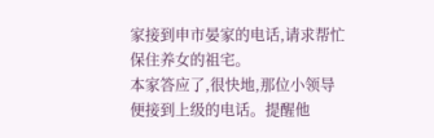家接到申市晏家的电话,请求帮忙保住养女的祖宅。
本家答应了,很快地,那位小领导便接到上级的电话。提醒他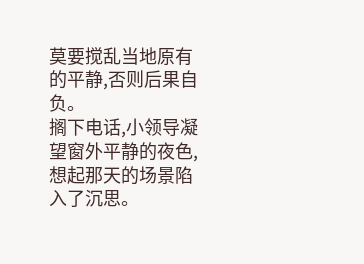莫要搅乱当地原有的平静,否则后果自负。
搁下电话,小领导凝望窗外平静的夜色,想起那天的场景陷入了沉思。